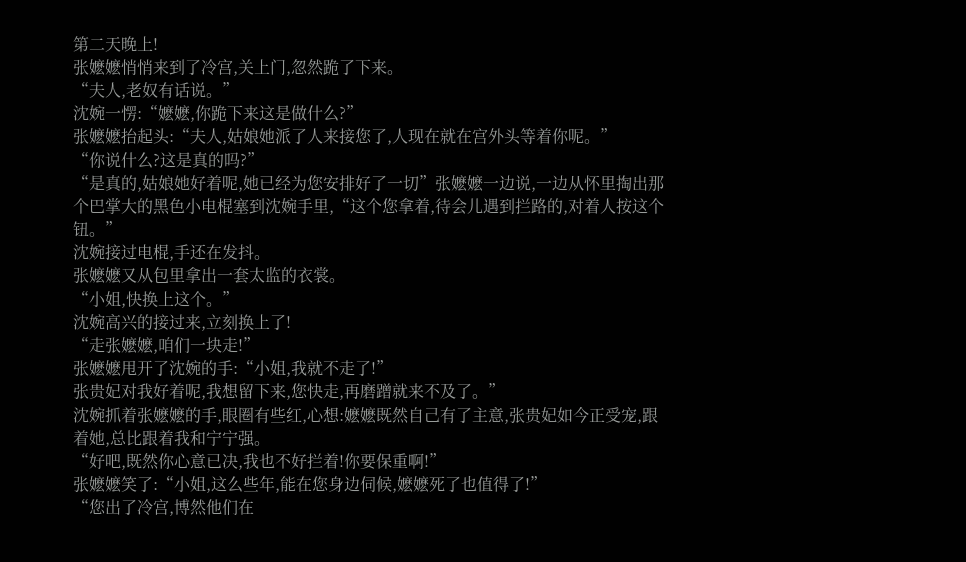第二天晚上!
张嬷嬷悄悄来到了冷宫,关上门,忽然跪了下来。
“夫人,老奴有话说。”
沈婉一愣:“嬷嬷,你跪下来这是做什么?”
张嬷嬷抬起头:“夫人,姑娘她派了人来接您了,人现在就在宫外头等着你呢。”
“你说什么?这是真的吗?”
“是真的,姑娘她好着呢,她已经为您安排好了一切”张嬷嬷一边说,一边从怀里掏出那个巴掌大的黑色小电棍塞到沈婉手里,“这个您拿着,待会儿遇到拦路的,对着人按这个钮。”
沈婉接过电棍,手还在发抖。
张嬷嬷又从包里拿出一套太监的衣裳。
“小姐,快换上这个。”
沈婉高兴的接过来,立刻换上了!
“走张嬷嬷,咱们一块走!”
张嬷嬷甩开了沈婉的手:“小姐,我就不走了!”
张贵妃对我好着呢,我想留下来,您快走,再磨蹭就来不及了。”
沈婉抓着张嬷嬷的手,眼圈有些红,心想:嬷嬷既然自己有了主意,张贵妃如今正受宠,跟着她,总比跟着我和宁宁强。
“好吧,既然你心意已决,我也不好拦着!你要保重啊!”
张嬷嬷笑了:“小姐,这么些年,能在您身边伺候,嬷嬷死了也值得了!”
“您出了冷宫,博然他们在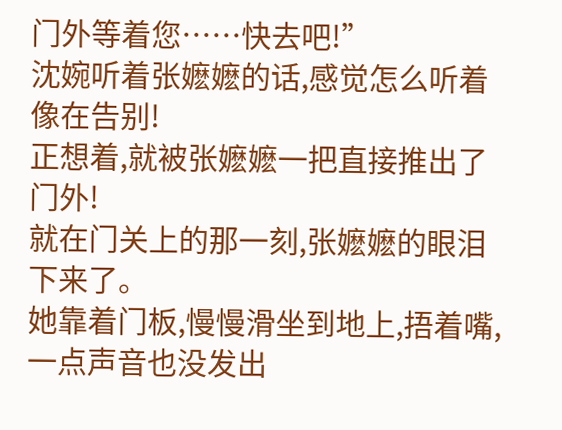门外等着您……快去吧!”
沈婉听着张嬷嬷的话,感觉怎么听着像在告别!
正想着,就被张嬷嬷一把直接推出了门外!
就在门关上的那一刻,张嬷嬷的眼泪下来了。
她靠着门板,慢慢滑坐到地上,捂着嘴,一点声音也没发出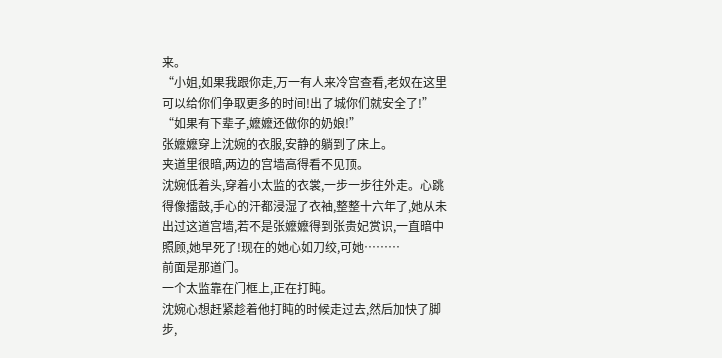来。
“小姐,如果我跟你走,万一有人来冷宫查看,老奴在这里可以给你们争取更多的时间!出了城你们就安全了!”
“如果有下辈子,嬷嬷还做你的奶娘!”
张嬷嬷穿上沈婉的衣服,安静的躺到了床上。
夹道里很暗,两边的宫墙高得看不见顶。
沈婉低着头,穿着小太监的衣裳,一步一步往外走。心跳得像擂鼓,手心的汗都浸湿了衣袖,整整十六年了,她从未出过这道宫墙,若不是张嬷嬷得到张贵妃赏识,一直暗中照顾,她早死了!现在的她心如刀绞,可她………
前面是那道门。
一个太监靠在门框上,正在打盹。
沈婉心想赶紧趁着他打盹的时候走过去,然后加快了脚步,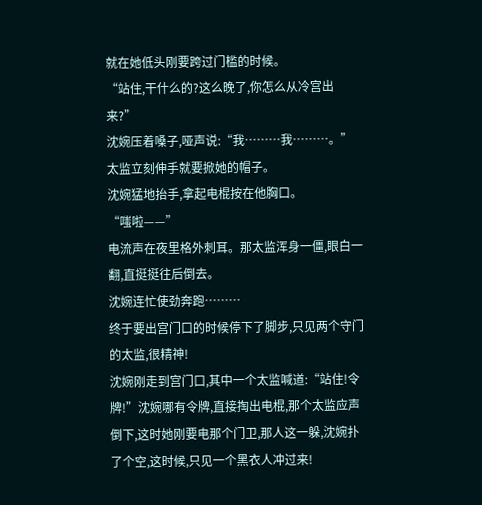就在她低头刚要跨过门槛的时候。
“站住,干什么的?这么晚了,你怎么从冷宫出来?”
沈婉压着嗓子,哑声说:“我………我………。”
太监立刻伸手就要掀她的帽子。
沈婉猛地抬手,拿起电棍按在他胸口。
“嗤啦——”
电流声在夜里格外刺耳。那太监浑身一僵,眼白一翻,直挺挺往后倒去。
沈婉连忙使劲奔跑………
终于要出宫门口的时候停下了脚步,只见两个守门的太监,很精神!
沈婉刚走到宫门口,其中一个太监喊道:“站住!令牌!”沈婉哪有令牌,直接掏出电棍,那个太监应声倒下,这时她刚要电那个门卫,那人这一躲,沈婉扑了个空,这时候,只见一个黑衣人冲过来!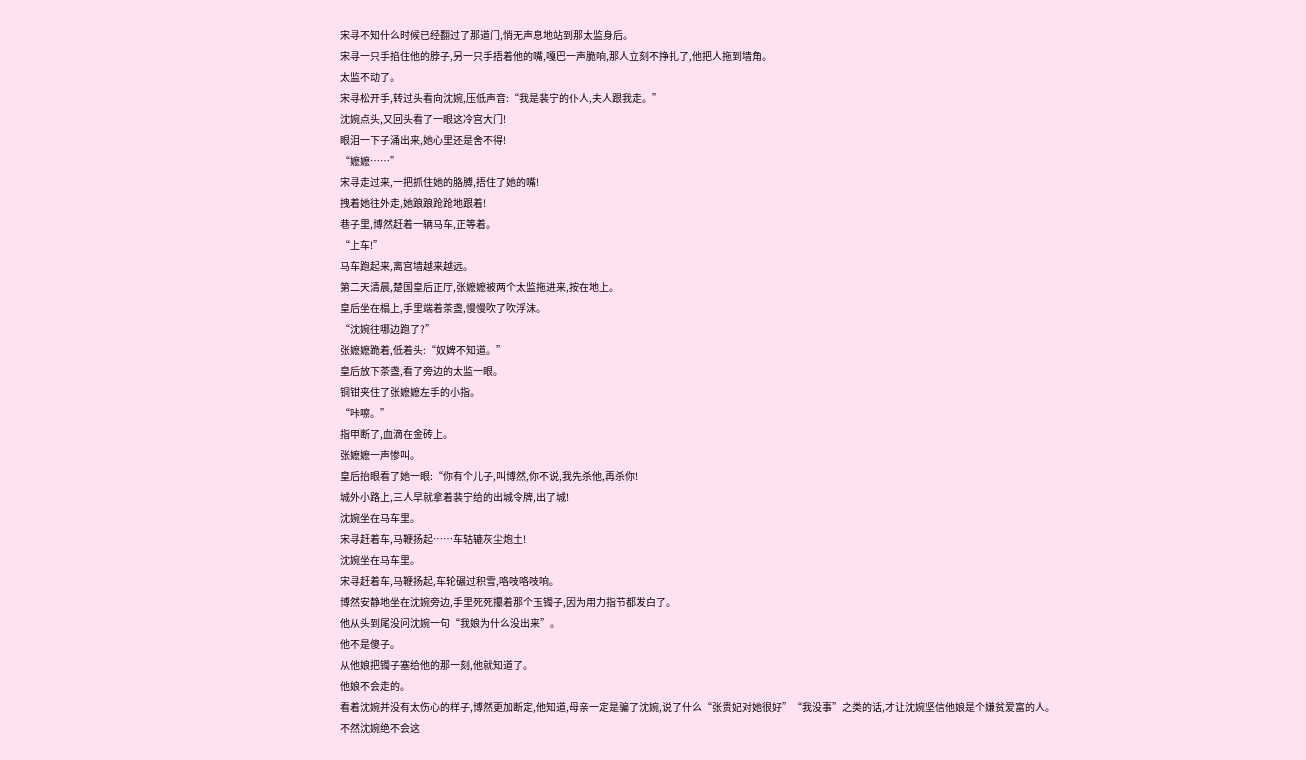宋寻不知什么时候已经翻过了那道门,悄无声息地站到那太监身后。
宋寻一只手掐住他的脖子,另一只手捂着他的嘴,嘎巴一声脆响,那人立刻不挣扎了,他把人拖到墙角。
太监不动了。
宋寻松开手,转过头看向沈婉,压低声音:“我是裴宁的仆人,夫人跟我走。”
沈婉点头,又回头看了一眼这冷宫大门!
眼泪一下子涌出来,她心里还是舍不得!
“嬷嬷……”
宋寻走过来,一把抓住她的胳膊,捂住了她的嘴!
拽着她往外走,她踉踉跄跄地跟着!
巷子里,博然赶着一辆马车,正等着。
“上车!”
马车跑起来,离宫墙越来越远。
第二天清晨,楚国皇后正厅,张嬷嬷被两个太监拖进来,按在地上。
皇后坐在榻上,手里端着茶盏,慢慢吹了吹浮沫。
“沈婉往哪边跑了?”
张嬷嬷跪着,低着头:“奴婢不知道。”
皇后放下茶盏,看了旁边的太监一眼。
铜钳夹住了张嬷嬷左手的小指。
“咔嚓。”
指甲断了,血滴在金砖上。
张嬷嬷一声惨叫。
皇后抬眼看了她一眼:“你有个儿子,叫博然,你不说,我先杀他,再杀你!
城外小路上,三人早就拿着裴宁给的出城令牌,出了城!
沈婉坐在马车里。
宋寻赶着车,马鞭扬起……车轱辘灰尘炮土!
沈婉坐在马车里。
宋寻赶着车,马鞭扬起,车轮碾过积雪,咯吱咯吱响。
博然安静地坐在沈婉旁边,手里死死攥着那个玉镯子,因为用力指节都发白了。
他从头到尾没问沈婉一句“我娘为什么没出来”。
他不是傻子。
从他娘把镯子塞给他的那一刻,他就知道了。
他娘不会走的。
看着沈婉并没有太伤心的样子,博然更加断定,他知道,母亲一定是骗了沈婉,说了什么“张贵妃对她很好”“我没事”之类的话,才让沈婉坚信他娘是个嫌贫爱富的人。
不然沈婉绝不会这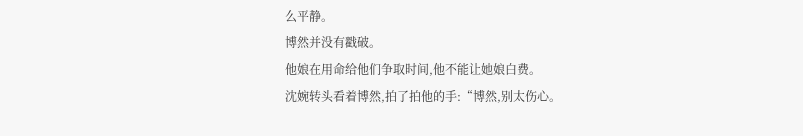么平静。
博然并没有戳破。
他娘在用命给他们争取时间,他不能让她娘白费。
沈婉转头看着博然,拍了拍他的手:“博然,别太伤心。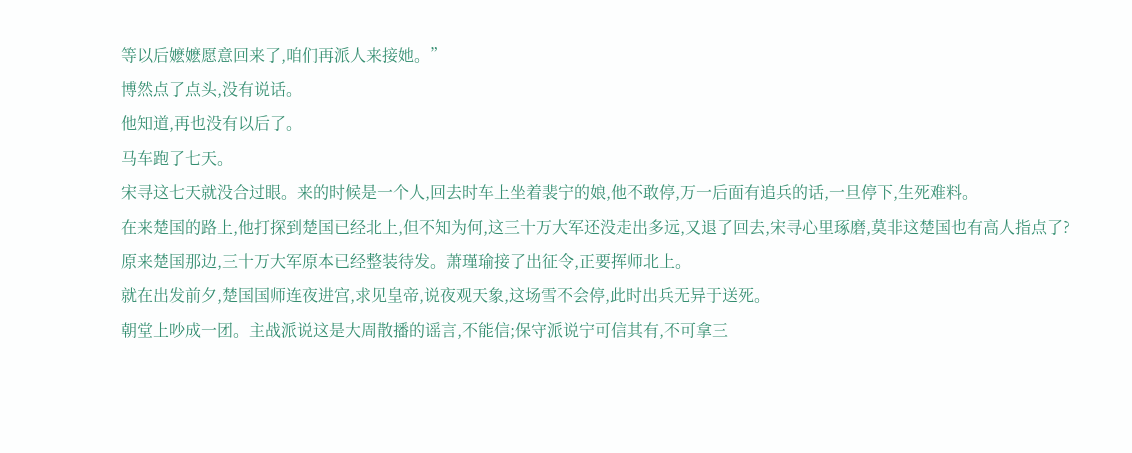等以后嬷嬷愿意回来了,咱们再派人来接她。”
博然点了点头,没有说话。
他知道,再也没有以后了。
马车跑了七天。
宋寻这七天就没合过眼。来的时候是一个人,回去时车上坐着裴宁的娘,他不敢停,万一后面有追兵的话,一旦停下,生死难料。
在来楚国的路上,他打探到楚国已经北上,但不知为何,这三十万大军还没走出多远,又退了回去,宋寻心里琢磨,莫非这楚国也有高人指点了?
原来楚国那边,三十万大军原本已经整装待发。萧瑾瑜接了出征令,正要挥师北上。
就在出发前夕,楚国国师连夜进宫,求见皇帝,说夜观天象,这场雪不会停,此时出兵无异于送死。
朝堂上吵成一团。主战派说这是大周散播的谣言,不能信;保守派说宁可信其有,不可拿三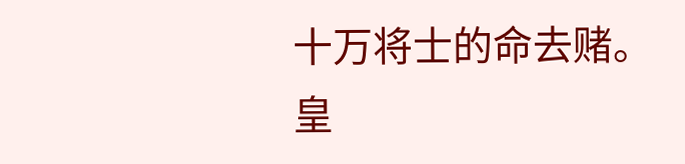十万将士的命去赌。
皇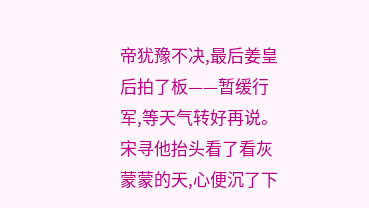帝犹豫不决,最后姜皇后拍了板——暂缓行军,等天气转好再说。
宋寻他抬头看了看灰蒙蒙的天,心便沉了下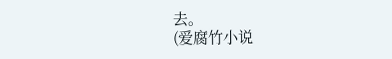去。
(爱腐竹小说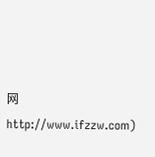网http://www.ifzzw.com)